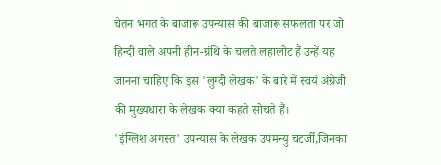चेतन भगत के बाजारू उपन्यास की बाजारू सफलता पर जो हिन्दी वाले अपनी हीन-ग्रंथि के चलते लहालोट हैं उन्हें यह जानना चाहिए कि इस 'लुग्दी लेखक' के बारे में स्वयं अंग्रेजी की मुख्यधारा के लेखक क्या कहते सोचते हैं।
'इंग्लिश अगस्त' उपन्यास के लेखक उपमन्यु चटर्जी,जिनका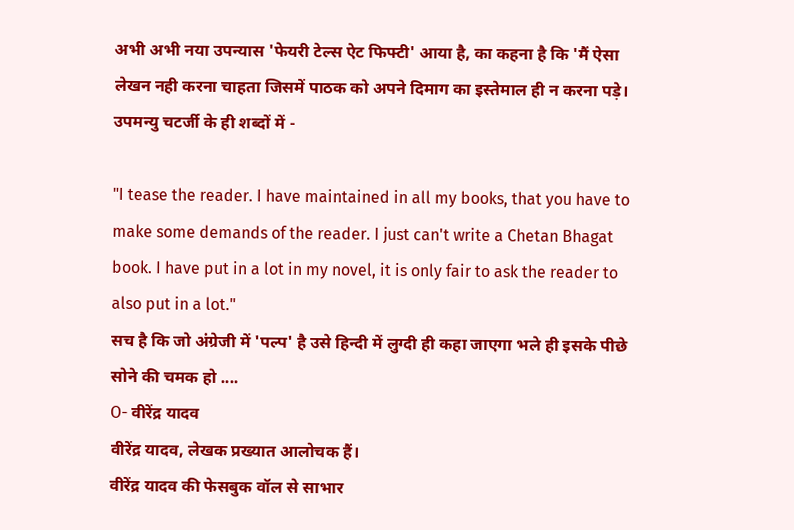अभी अभी नया उपन्यास 'फेयरी टेल्स ऐट फिफ्टी' आया है, का कहना है कि 'मैं ऐसा लेखन नही करना चाहता जिसमें पाठक को अपने दिमाग का इस्तेमाल ही न करना पड़े।
उपमन्यु चटर्जी के ही शब्दों में -

"I tease the reader. I have maintained in all my books, that you have to make some demands of the reader. I just can't write a Chetan Bhagat book. I have put in a lot in my novel, it is only fair to ask the reader to also put in a lot."
सच है कि जो अंग्रेजी में 'पल्प' है उसे हिन्दी में लुग्दी ही कहा जाएगा भले ही इसके पीछे सोने की चमक हो ....
O- वीरेंद्र यादव
वीरेंद्र यादव, लेखक प्रख्यात आलोचक हैं।
वीरेंद्र यादव की फेसबुक वॉल से साभार